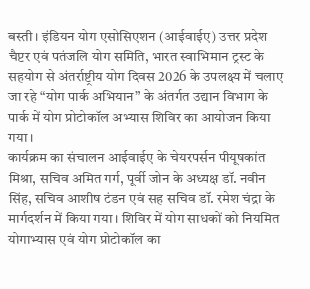बस्ती। इंडियन योग एसोसिएशन (आईवाईए) उत्तर प्रदेश चैप्टर एवं पतंजलि योग समिति, भारत स्वाभिमान ट्रस्ट के सहयोग से अंतर्राष्ट्रीय योग दिवस 2026 के उपलक्ष्य में चलाए जा रहे “योग पार्क अभियान” के अंतर्गत उद्यान विभाग के पार्क में योग प्रोटोकॉल अभ्यास शिविर का आयोजन किया गया।
कार्यक्रम का संचालन आईवाईए के चेयरपर्सन पीयूषकांत मिश्रा, सचिव अमित गर्ग, पूर्वी जोन के अध्यक्ष डॉ. नवीन सिंह, सचिव आशीष टंडन एवं सह सचिव डॉ. रमेश चंद्रा के मार्गदर्शन में किया गया। शिविर में योग साधकों को नियमित योगाभ्यास एवं योग प्रोटोकॉल का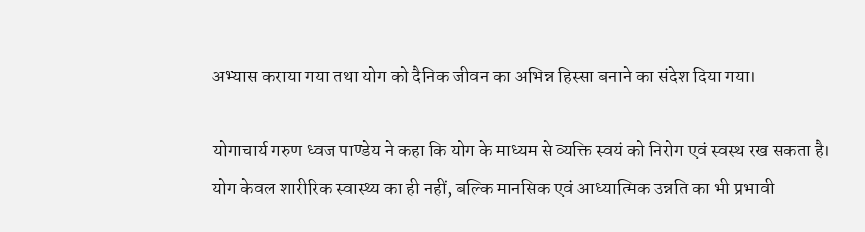अभ्यास कराया गया तथा योग को दैनिक जीवन का अभिन्न हिस्सा बनाने का संदेश दिया गया।

योगाचार्य गरुण ध्वज पाण्डेय ने कहा कि योग के माध्यम से व्यक्ति स्वयं को निरोग एवं स्वस्थ रख सकता है। योग केवल शारीरिक स्वास्थ्य का ही नहीं, बल्कि मानसिक एवं आध्यात्मिक उन्नति का भी प्रभावी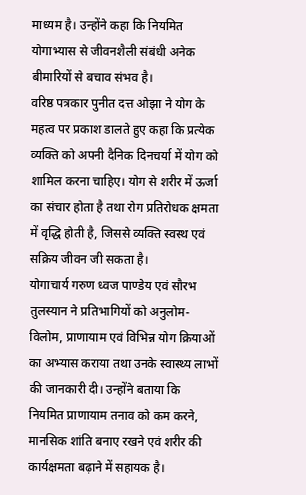माध्यम है। उन्होंने कहा कि नियमित योगाभ्यास से जीवनशैली संबंधी अनेक बीमारियों से बचाव संभव है।
वरिष्ठ पत्रकार पुनीत दत्त ओझा ने योग के महत्व पर प्रकाश डालते हुए कहा कि प्रत्येक व्यक्ति को अपनी दैनिक दिनचर्या में योग को शामिल करना चाहिए। योग से शरीर में ऊर्जा का संचार होता है तथा रोग प्रतिरोधक क्षमता में वृद्धि होती है, जिससे व्यक्ति स्वस्थ एवं सक्रिय जीवन जी सकता है।
योगाचार्य गरुण ध्वज पाण्डेय एवं सौरभ तुलस्यान ने प्रतिभागियों को अनुलोम-विलोम, प्राणायाम एवं विभिन्न योग क्रियाओं का अभ्यास कराया तथा उनके स्वास्थ्य लाभों की जानकारी दी। उन्होंने बताया कि नियमित प्राणायाम तनाव को कम करने, मानसिक शांति बनाए रखने एवं शरीर की कार्यक्षमता बढ़ाने में सहायक है।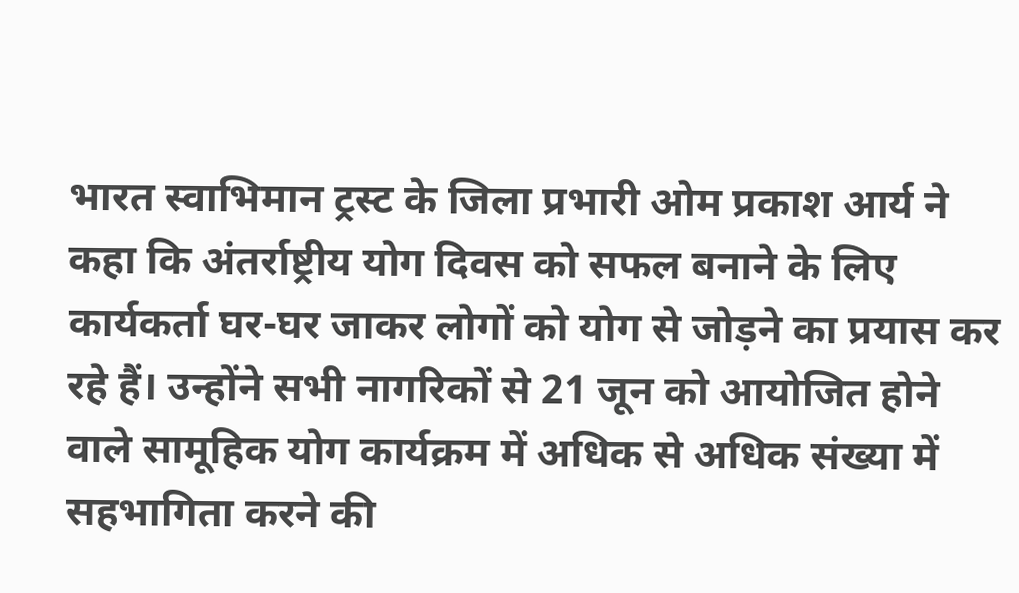भारत स्वाभिमान ट्रस्ट के जिला प्रभारी ओम प्रकाश आर्य ने कहा कि अंतर्राष्ट्रीय योग दिवस को सफल बनाने के लिए कार्यकर्ता घर-घर जाकर लोगों को योग से जोड़ने का प्रयास कर रहे हैं। उन्होंने सभी नागरिकों से 21 जून को आयोजित होने वाले सामूहिक योग कार्यक्रम में अधिक से अधिक संख्या में सहभागिता करने की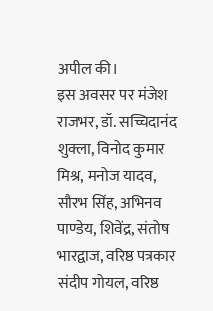अपील की।
इस अवसर पर मंजेश राजभर, डॉ. सच्चिदानंद शुक्ला, विनोद कुमार मिश्र, मनोज यादव, सौरभ सिंह, अभिनव पाण्डेय, शिवेंद्र, संतोष भारद्वाज, वरिष्ठ पत्रकार संदीप गोयल, वरिष्ठ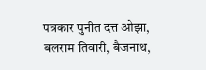पत्रकार पुनीत दत्त ओझा, बलराम तिवारी, बैजनाथ,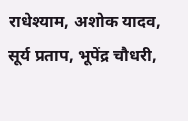राधेश्याम, अशोक यादव, सूर्य प्रताप, भूपेंद्र चौधरी,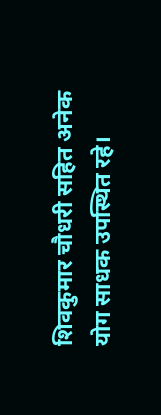शिवकुमार चौधरी सहित अनेक योग साधक उपस्थित रहे।